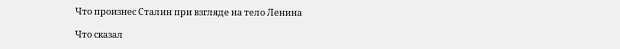Что произнес Сталин при взгляде на тело Ленина

Что сказал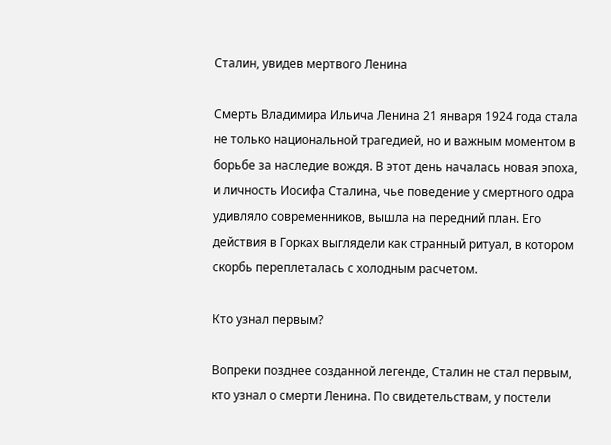Сталин, увидев мертвого Ленина

Смерть Владимира Ильича Ленина 21 января 1924 года стала не только национальной трагедией, но и важным моментом в борьбе за наследие вождя. В этот день началась новая эпоха, и личность Иосифа Сталина, чье поведение у смертного одра удивляло современников, вышла на передний план. Его действия в Горках выглядели как странный ритуал, в котором скорбь переплеталась с холодным расчетом.

Кто узнал первым?

Вопреки позднее созданной легенде, Сталин не стал первым, кто узнал о смерти Ленина. По свидетельствам, у постели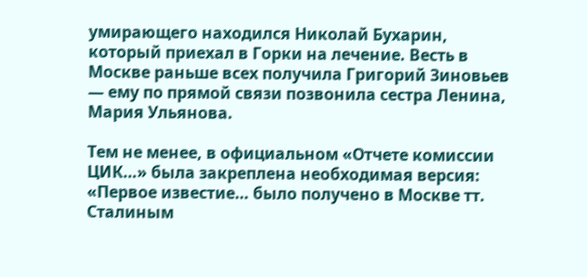умирающего находился Николай Бухарин, который приехал в Горки на лечение. Весть в Москве раньше всех получила Григорий Зиновьев — ему по прямой связи позвонила сестра Ленина, Мария Ульянова.

Тем не менее, в официальном «Отчете комиссии ЦИК…» была закреплена необходимая версия: «Первое известие… было получено в Москве тт. Сталиным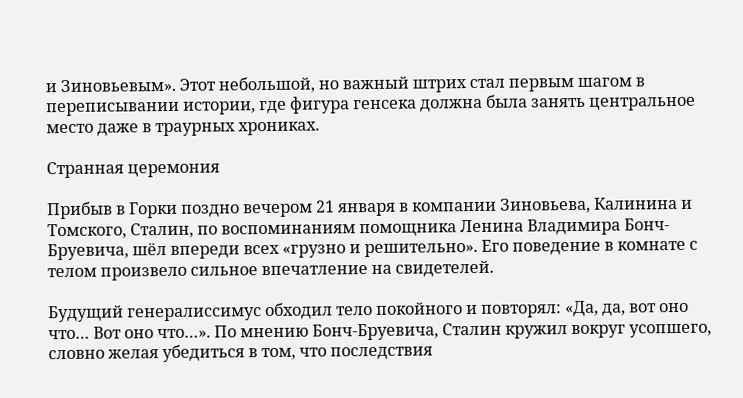и Зиновьевым». Этот небольшой, но важный штрих стал первым шагом в переписывании истории, где фигура генсека должна была занять центральное место даже в траурных хрониках.

Странная церемония

Прибыв в Горки поздно вечером 21 января в компании Зиновьева, Калинина и Томского, Сталин, по воспоминаниям помощника Ленина Владимира Бонч-Бруевича, шёл впереди всех «грузно и решительно». Его поведение в комнате с телом произвело сильное впечатление на свидетелей.

Будущий генералиссимус обходил тело покойного и повторял: «Да, да, вот оно что… Вот оно что…». По мнению Бонч-Бруевича, Сталин кружил вокруг усопшего, словно желая убедиться в том, что последствия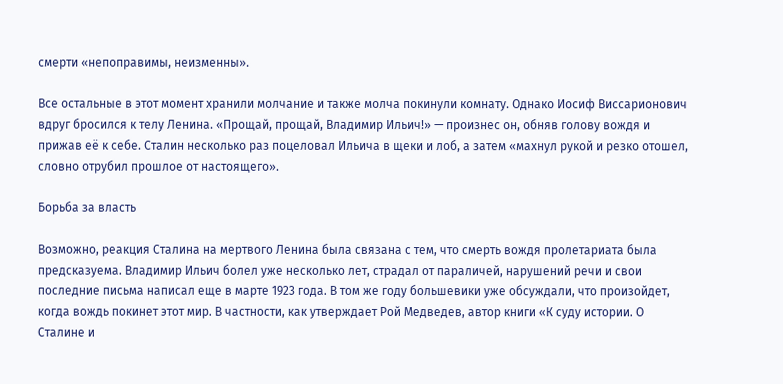смерти «непоправимы, неизменны».

Все остальные в этот момент хранили молчание и также молча покинули комнату. Однако Иосиф Виссарионович вдруг бросился к телу Ленина. «Прощай, прощай, Владимир Ильич!» — произнес он, обняв голову вождя и прижав её к себе. Сталин несколько раз поцеловал Ильича в щеки и лоб, а затем «махнул рукой и резко отошел, словно отрубил прошлое от настоящего».

Борьба за власть

Возможно, реакция Сталина на мертвого Ленина была связана с тем, что смерть вождя пролетариата была предсказуема. Владимир Ильич болел уже несколько лет, страдал от параличей, нарушений речи и свои последние письма написал еще в марте 1923 года. В том же году большевики уже обсуждали, что произойдет, когда вождь покинет этот мир. В частности, как утверждает Рой Медведев, автор книги «К суду истории. О Сталине и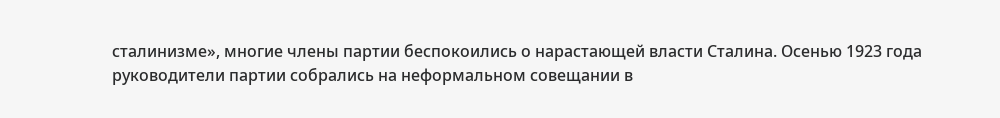сталинизме», многие члены партии беспокоились о нарастающей власти Сталина. Осенью 1923 года руководители партии собрались на неформальном совещании в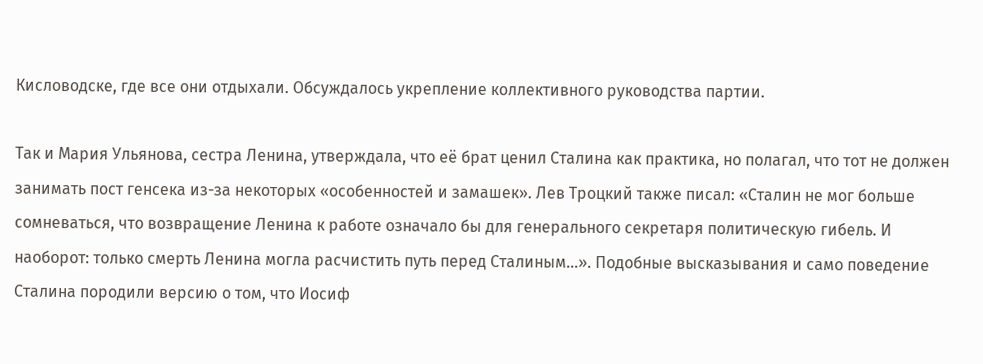Кисловодске, где все они отдыхали. Обсуждалось укрепление коллективного руководства партии.

Так и Мария Ульянова, сестра Ленина, утверждала, что её брат ценил Сталина как практика, но полагал, что тот не должен занимать пост генсека из-за некоторых «особенностей и замашек». Лев Троцкий также писал: «Сталин не мог больше сомневаться, что возвращение Ленина к работе означало бы для генерального секретаря политическую гибель. И наоборот: только смерть Ленина могла расчистить путь перед Сталиным…». Подобные высказывания и само поведение Сталина породили версию о том, что Иосиф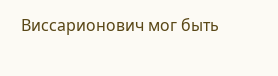Виссарионович мог быть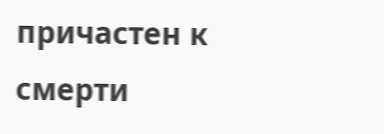причастен к смерти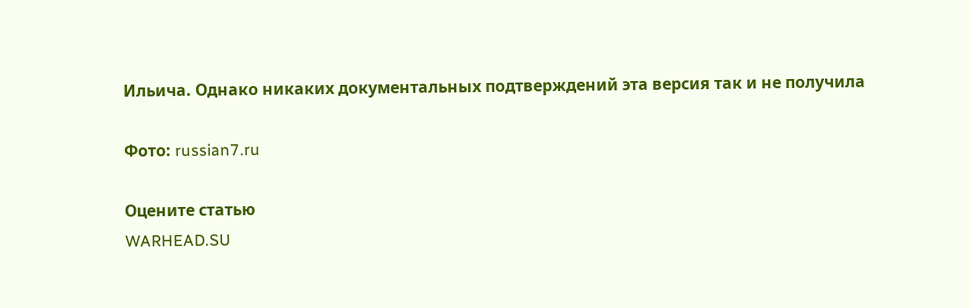Ильича. Однако никаких документальных подтверждений эта версия так и не получила

Фото: russian7.ru

Оцените статью
WARHEAD.SU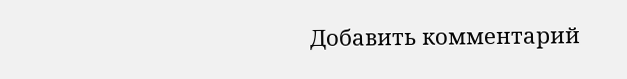Добавить комментарий